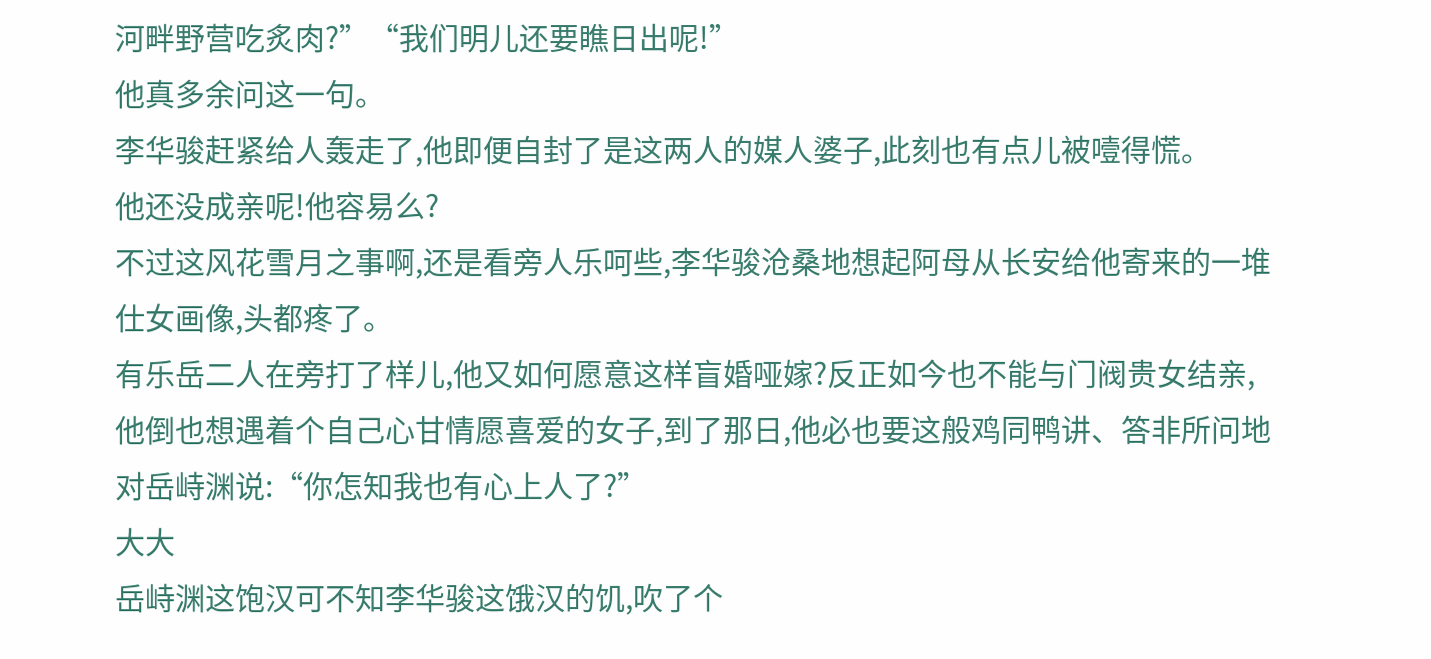河畔野营吃炙肉?”“我们明儿还要瞧日出呢!”
他真多余问这一句。
李华骏赶紧给人轰走了,他即便自封了是这两人的媒人婆子,此刻也有点儿被噎得慌。
他还没成亲呢!他容易么?
不过这风花雪月之事啊,还是看旁人乐呵些,李华骏沧桑地想起阿母从长安给他寄来的一堆仕女画像,头都疼了。
有乐岳二人在旁打了样儿,他又如何愿意这样盲婚哑嫁?反正如今也不能与门阀贵女结亲,他倒也想遇着个自己心甘情愿喜爱的女子,到了那日,他必也要这般鸡同鸭讲、答非所问地对岳峙渊说:“你怎知我也有心上人了?”
大大
岳峙渊这饱汉可不知李华骏这饿汉的饥,吹了个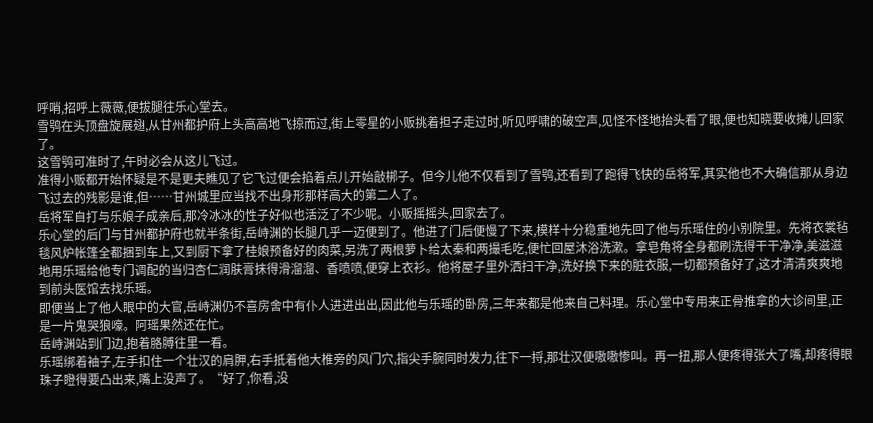呼哨,招呼上薇薇,便拔腿往乐心堂去。
雪鸮在头顶盘旋展翅,从甘州都护府上头高高地飞掠而过,街上零星的小贩挑着担子走过时,听见呼啸的破空声,见怪不怪地抬头看了眼,便也知晓要收摊儿回家了。
这雪鸮可准时了,午时必会从这儿飞过。
准得小贩都开始怀疑是不是更夫瞧见了它飞过便会掐着点儿开始敲梆子。但今儿他不仅看到了雪鸮,还看到了跑得飞快的岳将军,其实他也不大确信那从身边飞过去的残影是谁,但……甘州城里应当找不出身形那样高大的第二人了。
岳将军自打与乐娘子成亲后,那冷冰冰的性子好似也活泛了不少呢。小贩摇摇头,回家去了。
乐心堂的后门与甘州都护府也就半条街,岳峙渊的长腿几乎一迈便到了。他进了门后便慢了下来,模样十分稳重地先回了他与乐瑶住的小别院里。先将衣裳毡毯风炉帐篷全都捆到车上,又到厨下拿了桂娘预备好的肉菜,另洗了两根萝卜给太秦和两撮毛吃,便忙回屋沐浴洗漱。拿皂角将全身都刷洗得干干净净,美滋滋地用乐瑶给他专门调配的当归杏仁润肤膏抹得滑溜溜、香喷喷,便穿上衣衫。他将屋子里外洒扫干净,洗好换下来的脏衣服,一切都预备好了,这才清清爽爽地到前头医馆去找乐瑶。
即便当上了他人眼中的大官,岳峙渊仍不喜房舍中有仆人进进出出,因此他与乐瑶的卧房,三年来都是他来自己料理。乐心堂中专用来正骨推拿的大诊间里,正是一片鬼哭狼嚎。阿瑶果然还在忙。
岳峙渊站到门边,抱着胳膊往里一看。
乐瑶绑着袖子,左手扣住一个壮汉的肩胛,右手抵着他大椎旁的风门穴,指尖手腕同时发力,往下一捋,那壮汉便嗷嗷惨叫。再一扭,那人便疼得张大了嘴,却疼得眼珠子瞪得要凸出来,嘴上没声了。“好了,你看,没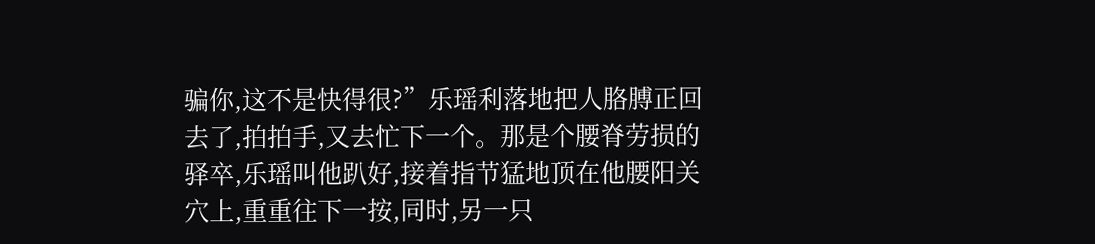骗你,这不是快得很?”乐瑶利落地把人胳膊正回去了,拍拍手,又去忙下一个。那是个腰脊劳损的驿卒,乐瑶叫他趴好,接着指节猛地顶在他腰阳关穴上,重重往下一按,同时,另一只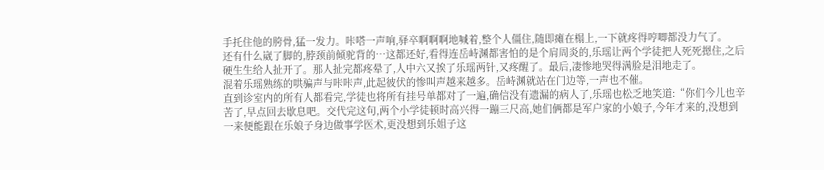手托住他的胯骨,猛一发力。咔嗒一声响,驿卒啊啊啊地喊着,整个人僵住,随即瘫在榻上,一下就疼得哼唧都没力气了。
还有什么崴了脚的,脖颈前倾驼背的…这都还好,看得连岳峙渊都害怕的是个肩周炎的,乐瑶让两个学徒把人死死摁住,之后硬生生给人扯开了。那人扯完都疼晕了,人中六又挨了乐瑶两针,又疼醒了。最后,凄惨地哭得满脸是泪地走了。
混着乐瑶熟练的哄骗声与咔咔声,此起彼伏的惨叫声越来越多。岳峙渊就站在门边等,一声也不催。
直到诊室内的所有人都看完,学徒也将所有挂号单都对了一遍,确信没有遗漏的病人了,乐瑶也松乏地笑道:“你们今儿也辛苦了,早点回去歇息吧。交代完这句,两个小学徒顿时高兴得一蹦三尺高,她们俩都是军户家的小娘子,今年才来的,没想到一来便能跟在乐娘子身边做事学医术,更没想到乐姐子这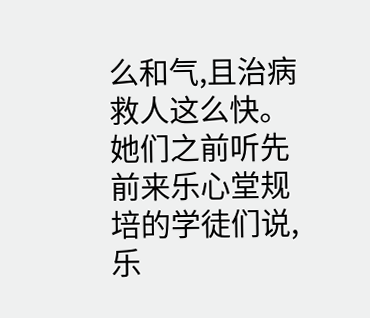么和气,且治病救人这么快。
她们之前听先前来乐心堂规培的学徒们说,乐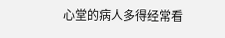心堂的病人多得经常看